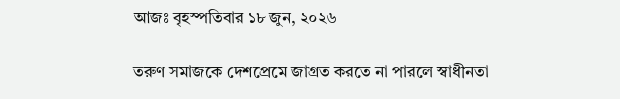আজঃ বৃহস্পতিবার ১৮ জুন, ২০২৬

তরুণ সমাজকে দেশপ্রেমে জাগ্রত করতে না পারলে স্বাধীনতা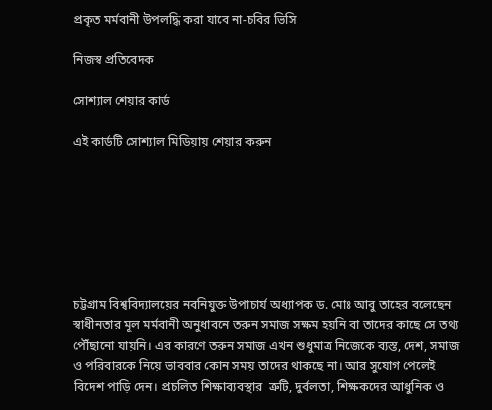প্রকৃত মর্মবানী উপলদ্ধি করা যাবে না-চবির ভিসি

নিজস্ব প্রতিবেদক

সোশ্যাল শেয়ার কার্ড

এই কার্ডটি সোশ্যাল মিডিয়ায় শেয়ার করুন







চট্টগ্রাম বিশ্ববিদ্যালয়ের নবনিযুক্ত উপাচার্য অধ্যাপক ড. মোঃ আবু তাহের বলেছেন  স্বাধীনতার মূল মর্মবানী অনুধাবনে তরুন সমাজ সক্ষম হয়নি বা তাদের কাছে সে তথ্য পৌঁছানো যায়নি। এর কারণে তরুন সমাজ এখন শুধুমাত্র নিজেকে ব্যস্ত, দেশ, সমাজ ও পরিবারকে নিয়ে ভাববার কোন সময় তাদের থাকছে না। আর সুযোগ পেলেই বিদেশ পাড়ি দেন। প্রচলিত শিক্ষাব্যবস্থার  ত্রুটি, দুর্বলতা, শিক্ষকদের আধুনিক ও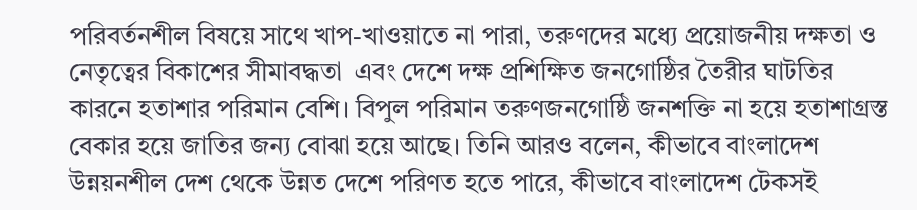পরিবর্তনশীল বিষয়ে সাথে খাপ-খাওয়াতে না পারা, তরুণদের মধ্যে প্রয়োজনীয় দক্ষতা ও নেতৃত্বের বিকাশের সীমাবদ্ধতা  এবং দেশে দক্ষ প্রশিক্ষিত জনগোষ্ঠির তৈরীর ঘাটতির কারনে হতাশার পরিমান বেশি। বিপুল পরিমান তরুণজনগোষ্ঠি জনশক্তি না হয়ে হতাশাগ্রস্ত বেকার হয়ে জাতির জন্য বোঝা হয়ে আছে। তিনি আরও বলেন, কীভাবে বাংলাদেশ উন্নয়নশীল দেশ থেকে উন্নত দেশে পরিণত হতে পারে, কীভাবে বাংলাদেশ টেকসই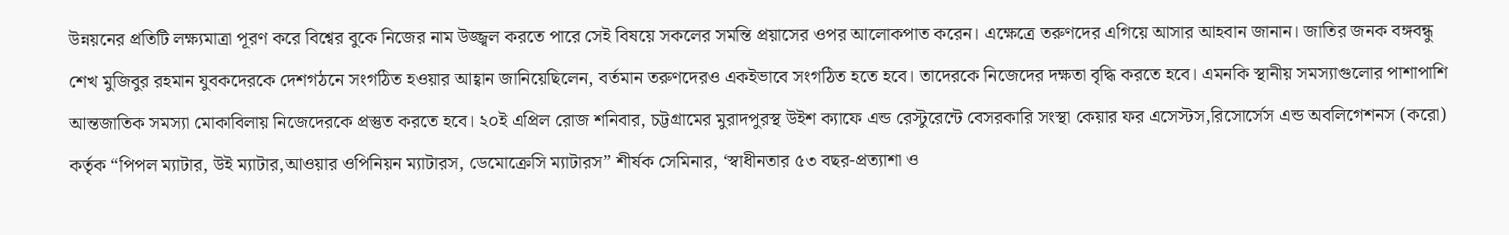উন্নয়নের প্রতিটি লক্ষ্যমাত্রা পূরণ করে বিশ্বের বুকে নিজের নাম উজ্জ্বল করতে পারে সেই বিষয়ে সকলের সমন্তি প্রয়াসের ওপর আলোকপাত করেন। এক্ষেত্রে তরুণদের এগিয়ে আসার আহবান জানান। জাতির জনক বঙ্গবন্ধু শেখ মুজিবুর রহমান যুবকদেরকে দেশগঠনে সংগঠিত হওয়ার আহ্বান জানিয়েছিলেন, বর্তমান তরুণদেরও একইভাবে সংগঠিত হতে হবে। তাদেরকে নিজেদের দক্ষতা বৃদ্ধি করতে হবে। এমনকি স্থানীয় সমস্যাগুলোর পাশাপাশি আন্তজাতিক সমস্যা মোকাবিলায় নিজেদেরকে প্রস্তুত করতে হবে। ২০ই এপ্রিল রোজ শনিবার, চট্টগ্রামের মুরাদপুরস্থ উইশ ক্যাফে এন্ড রেস্টুরেন্টে বেসরকারি সংস্থা কেয়ার ফর এসেস্টস,রিসোর্সেস এন্ড অবলিগেশনস (করো) কর্তৃক “পিপল ম্যাটার, উই ম্যাটার,আওয়ার ওপিনিয়ন ম্যাটারস, ডেমোক্রেসি ম্যাটারস” শীর্ষক সেমিনার, ‘স্বাধীনতার ৫৩ বছর-প্রত্যাশা ও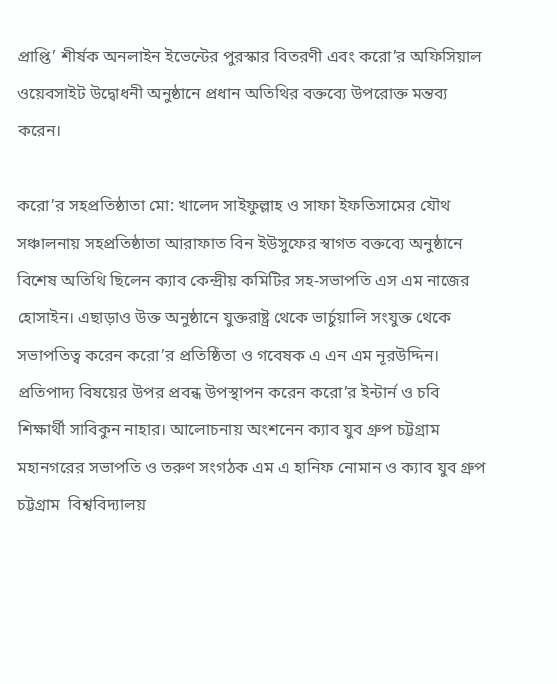প্রাপ্তি’ শীর্ষক অনলাইন ইভেন্টের পুরস্কার বিতরণী এবং করো’র অফিসিয়াল ওয়েবসাইট উদ্বোধনী অনুষ্ঠানে প্রধান অতিথির বক্তব্যে উপরোক্ত মন্তব্য করেন।

করো’র সহপ্রতিষ্ঠাতা মো: খালেদ সাইফুল্লাহ ও সাফা ইফতিসামের যৌথ সঞ্চালনায় সহপ্রতিষ্ঠাতা আরাফাত বিন ইউসুফের স্বাগত বক্তব্যে অনুষ্ঠানে বিশেষ অতিথি ছিলেন ক্যাব কেন্দ্রীয় কমিটির সহ-সভাপতি এস এম নাজের হোসাইন। এছাড়াও উক্ত অনুষ্ঠানে যুক্তরাষ্ট্র থেকে ভার্চুয়ালি সংযুক্ত থেকে সভাপতিত্ব করেন করো’র প্রতিষ্ঠিতা ও গবেষক এ এন এম নূরউদ্দিন। প্রতিপাদ্য বিষয়ের উপর প্রবন্ধ উপস্থাপন করেন করো’র ইন্টার্ন ও চবি শিক্ষার্থী সাবিকুন নাহার। আলোচনায় অংশনেন ক্যাব যুব গ্রুপ চট্টগ্রাম মহানগরের সভাপতি ও তরুণ সংগঠক এম এ হানিফ নোমান ও ক্যাব যুব গ্রুপ চট্টগ্রাম  বিশ্ববিদ্যালয়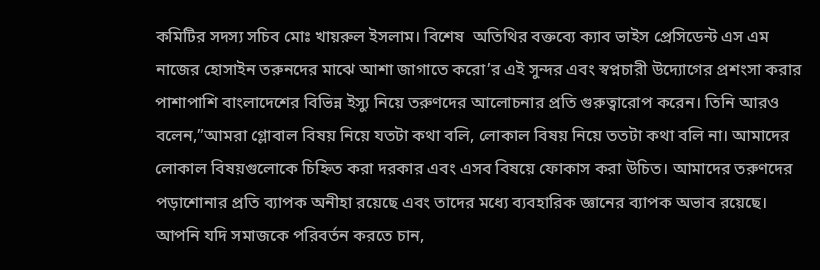কমিটির সদস্য সচিব মোঃ খায়রুল ইসলাম। বিশেষ  অতিথির বক্তব্যে ক্যাব ভাইস প্রেসিডেন্ট এস এম নাজের হোসাইন তরুনদের মাঝে আশা জাগাতে করো’র এই সুন্দর এবং স্বপ্নচারী উদ্যোগের প্রশংসা করার পাশাপাশি বাংলাদেশের বিভিন্ন ইস্যু নিয়ে তরুণদের আলোচনার প্রতি গুরুত্বারোপ করেন। তিনি আরও বলেন,”আমরা গ্লোবাল বিষয় নিয়ে যতটা কথা বলি, লোকাল বিষয় নিয়ে ততটা কথা বলি না। আমাদের লোকাল বিষয়গুলোকে চিহ্নিত করা দরকার এবং এসব বিষয়ে ফোকাস করা উচিত। আমাদের তরুণদের পড়াশোনার প্রতি ব্যাপক অনীহা রয়েছে এবং তাদের মধ্যে ব্যবহারিক জ্ঞানের ব্যাপক অভাব রয়েছে। আপনি যদি সমাজকে পরিবর্তন করতে চান,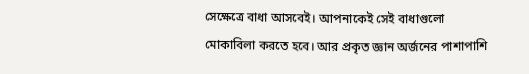সেক্ষেত্রে বাধা আসবেই। আপনাকেই সেই বাধাগুলো মোকাবিলা করতে হবে। আর প্রকৃত জ্ঞান অর্জনের পাশাপাশি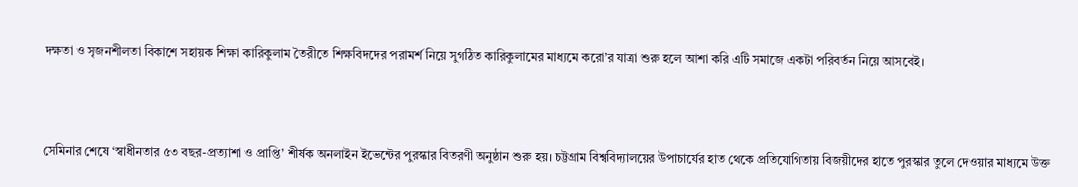দক্ষতা ও সৃজনশীলতা বিকাশে সহায়ক শিক্ষা কারিকুলাম তৈরীতে শিক্ষবিদদের পরামর্শ নিয়ে সুগঠিত কারিকুলামের মাধ্যমে করো’র যাত্রা শুরু হলে আশা করি এটি সমাজে একটা পরিবর্তন নিয়ে আসবেই।



সেমিনার শেষে ‘স্বাধীনতার ৫৩ বছর-প্রত্যাশা ও প্রাপ্তি’ শীর্ষক অনলাইন ইভেন্টের পুরস্কার বিতরণী অনুষ্ঠান শুরু হয়। চট্টগ্রাম বিশ্ববিদ্যালয়ের উপাচার্যের হাত থেকে প্রতিযোগিতায় বিজয়ীদের হাতে পুরস্কার তুলে দেওয়ার মাধ্যমে উক্ত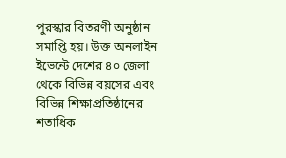পুরস্কার বিতরণী অনুষ্ঠান সমাপ্তি হয়। উক্ত অনলাইন ইভেন্টে দেশের ৪০ জেলা থেকে বিভিন্ন বয়সের এবং বিভিন্ন শিক্ষাপ্রতিষ্ঠানের শতাধিক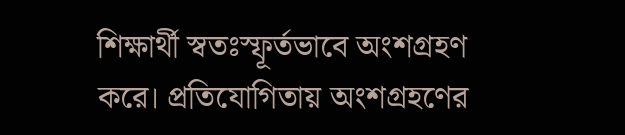শিক্ষার্থী স্বতঃস্ফূর্তভাবে অংশগ্রহণ করে। প্রতিযোগিতায় অংশগ্রহণের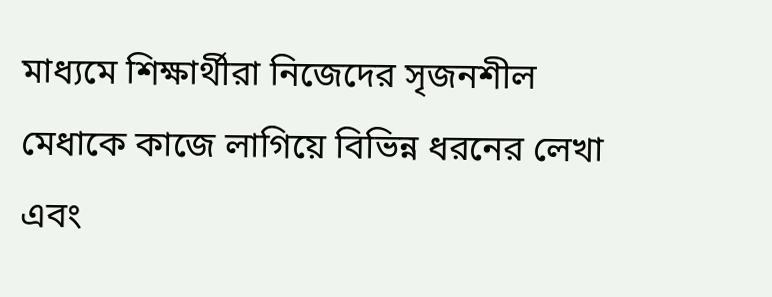মাধ্যমে শিক্ষার্থীরা নিজেদের সৃজনশীল মেধাকে কাজে লাগিয়ে বিভিন্ন ধরনের লেখা এবং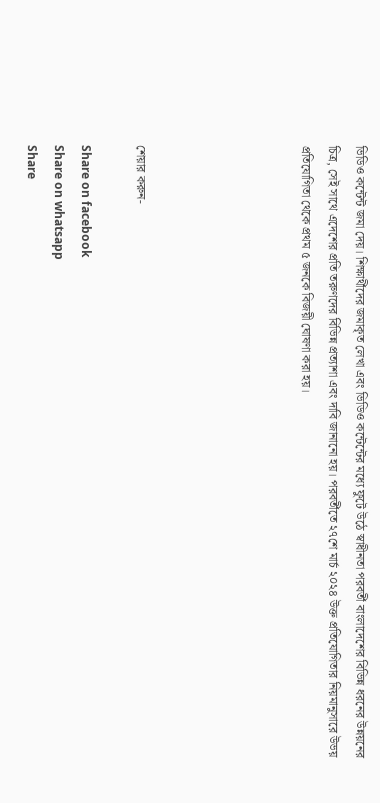ভিডিও কন্টেন্ট জমা দেয়। শিক্ষার্থীদের জমাকৃত লেখা এবং ভিডিও কন্টেন্টের মধ্যে ফুটে উঠে স্বাধীনতা পরবর্তী বাংলাদেশের বিভিন্ন ধরনের উন্নয়নের চিত্র, সেই সাথে এদেশের প্রতি তরুণদের বিভিন্ন প্রত্যাশা এবং দাবি জানানো হয়। পরবর্তীতে ২৭শে মার্চ ২০২৪ উক্ত প্রতিযোগিতার নিয়মানুসারে উভয় প্রতিযোগিতা থেকে প্রথম ৫ জনকে বিজয়ী ঘোষণা করা হয়।





শেয়ার করুন-

Share on facebook
Share on whatsapp
Share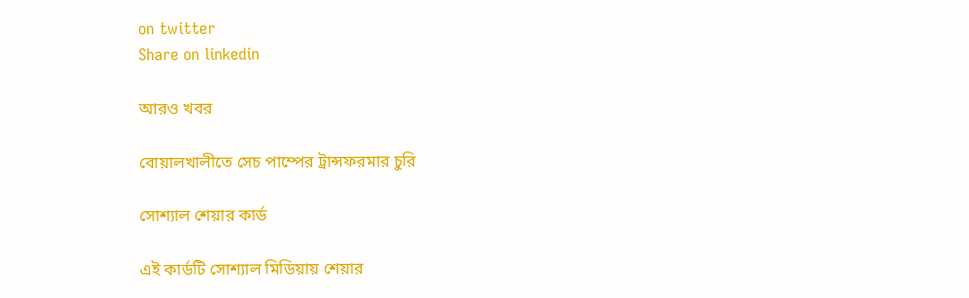on twitter
Share on linkedin

আরও খবর

বোয়ালখালীতে সেচ পাম্পের ট্রান্সফরমার চুরি

সোশ্যাল শেয়ার কার্ড

এই কার্ডটি সোশ্যাল মিডিয়ায় শেয়ার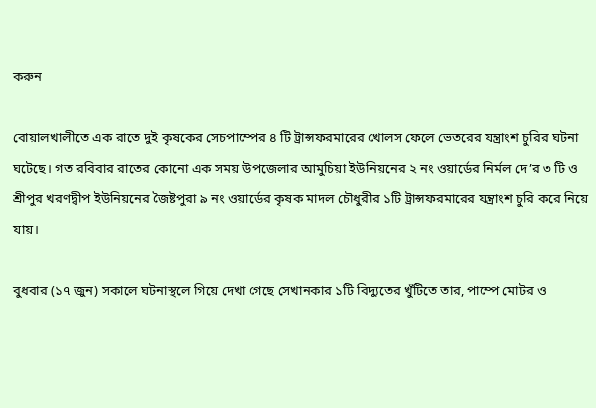করুন

বোয়ালখালীতে এক রাতে দুই কৃষকের সেচপাম্পের ৪ টি ট্রান্সফরমারের খোলস ফেলে ভেতরের যন্ত্রাংশ চুরির ঘটনা ঘটেছে। গত রবিবার রাতের কোনো এক সময় উপজেলার আমুচিয়া ইউনিয়নের ২ নং ওয়ার্ডের নির্মল দে’র ৩ টি ও শ্রীপুর খরণদ্বীপ ইউনিয়নের জৈষ্টপুরা ৯ নং ওয়ার্ডের কৃষক মাদল চৌধুরীর ১টি ট্রান্সফরমারের যন্ত্রাংশ চুরি করে নিয়ে যায়।

বুধবার (১৭ জুন) সকালে ঘটনাস্থলে গিয়ে দেখা গেছে সেখানকার ১টি বিদ্যুতের খুঁটিতে তার, পাম্পে মোটর ও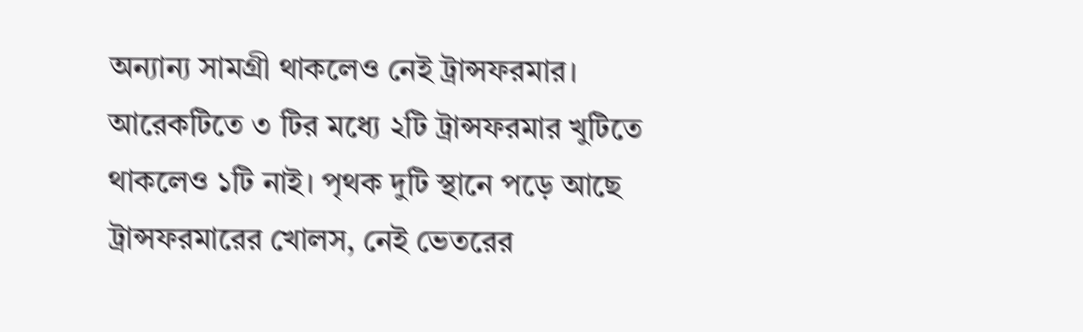অন্যান্য সামগ্রী থাকলেও নেই ট্রান্সফরমার। আরেকটিতে ৩ টির মধ্যে ২টি ট্রান্সফরমার খুটিতে থাকলেও ১টি নাই। পৃথক দুটি স্থানে পড়ে আছে ট্রান্সফরমারের খোলস, নেই ভেতরের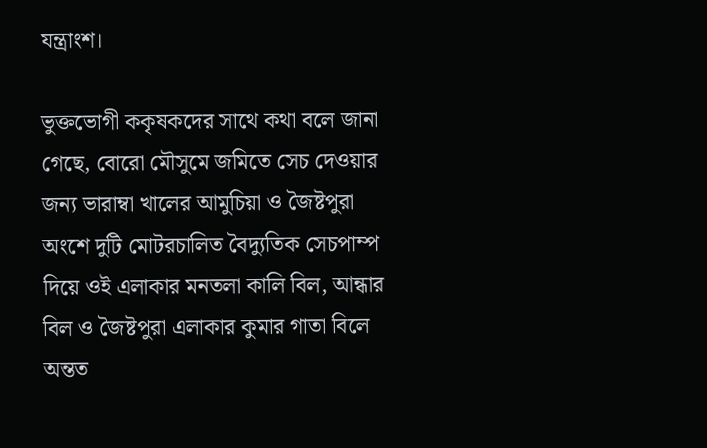যন্ত্রাংশ।

ভুক্তভোগী ককৃষকদের সাথে কথা বলে জানা গেছে, বোরো মৌসুমে জমিতে সেচ দেওয়ার জন্য ভারাম্বা খালের আমুচিয়া ও জৈষ্টপুরা অংশে দুটি মোটরচালিত বৈদ্যুতিক সেচপাম্প দিয়ে ওই এলাকার মনতলা কালি বিল, আন্ধার বিল ও জৈষ্টপুরা এলাকার কুমার গাতা বিলে অন্তত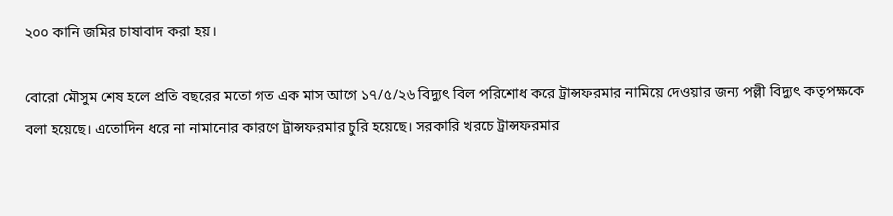২০০ কানি জমির চাষাবাদ করা হয়।

বোরো মৌসুম শেষ হলে প্রতি বছরের মতো গত এক মাস আগে ১৭/৫/২৬ বিদ্যুৎ বিল পরিশোধ করে ট্রান্সফরমার নামিয়ে দেওয়ার জন্য পল্লী বিদ্যুৎ কতৃপক্ষকে বলা হয়েছে। এতোদিন ধরে না নামানোর কারণে ট্রান্সফরমার চুরি হয়েছে। সরকারি খরচে ট্রান্সফরমার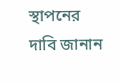স্থাপনের দাবি জানান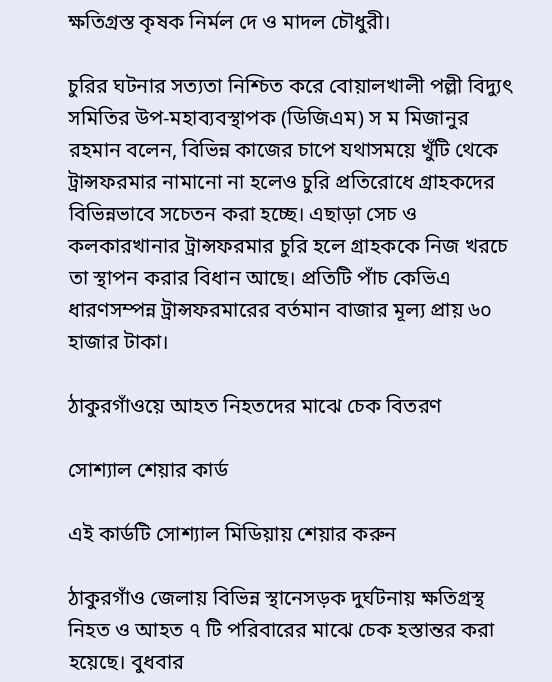ক্ষতিগ্রস্ত কৃষক নির্মল দে ও মাদল চৌধুরী।

চুরির ঘটনার সত্যতা নিশ্চিত করে বোয়ালখালী পল্লী বিদ্যুৎ সমিতির উপ-মহাব্যবস্থাপক (ডিজিএম) স ম মিজানুর রহমান বলেন, বিভিন্ন কাজের চাপে যথাসময়ে খুঁটি থেকে ট্রান্সফরমার নামানো না হলেও চুরি প্রতিরোধে গ্রাহকদের বিভিন্নভাবে সচেতন করা হচ্ছে। এছাড়া সেচ ও কলকারখানার ট্রান্সফরমার চুরি হলে গ্রাহককে নিজ খরচে তা স্থাপন করার বিধান আছে। প্রতিটি পাঁচ কেভিএ ধারণসম্পন্ন ট্রান্সফরমারের বর্তমান বাজার মূল্য প্রায় ৬০ হাজার টাকা।

ঠাকুরগাঁওয়ে আহত নিহতদের মাঝে চেক বিতরণ

সোশ্যাল শেয়ার কার্ড

এই কার্ডটি সোশ্যাল মিডিয়ায় শেয়ার করুন

ঠাকুরগাঁও জেলায় বিভিন্ন স্থানেসড়ক দুর্ঘটনায় ক্ষতিগ্রস্থ নিহত ও আহত ৭ টি পরিবারের মাঝে চেক হস্তান্তর করা হয়েছে। বুধবার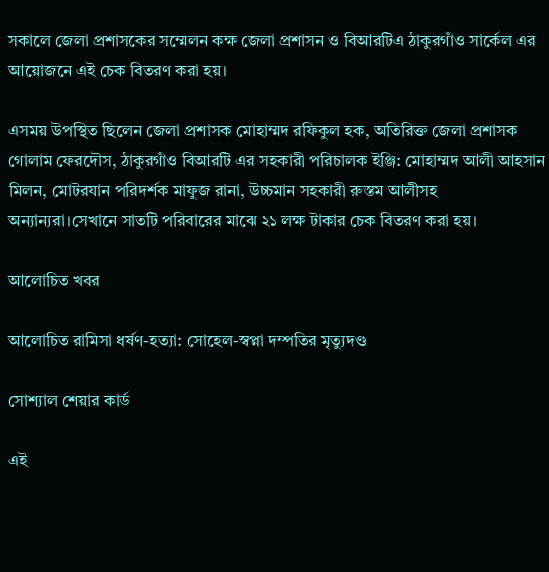সকালে জেলা প্রশাসকের সম্মেলন কক্ষ জেলা প্রশাসন ও বিআরটিএ ঠাকুরগাঁও সার্কেল এর আয়োজনে এই চেক বিতরণ করা হয়।

এসময় উপস্থিত ছিলেন জেলা প্রশাসক মোহাম্মদ রফিকুল হক, অতিরিক্ত জেলা প্রশাসক গোলাম ফেরদৌস, ঠাকুরগাঁও বিআরটি এর সহকারী পরিচালক ইঞ্জি: মোহাম্মদ আলী আহসান মিলন, মোটরযান পরিদর্শক মাফুজ রানা, উচ্চমান সহকারী রুস্তম আলীসহ অন্যান্যরা।সেখানে সাতটি পরিবারের মাঝে ২১ লক্ষ টাকার চেক বিতরণ করা হয়।

আলোচিত খবর

আলোচিত রামিসা ধর্ষণ-হত্যা: সোহেল-স্বপ্না দম্পতির মৃত্যুদণ্ড

সোশ্যাল শেয়ার কার্ড

এই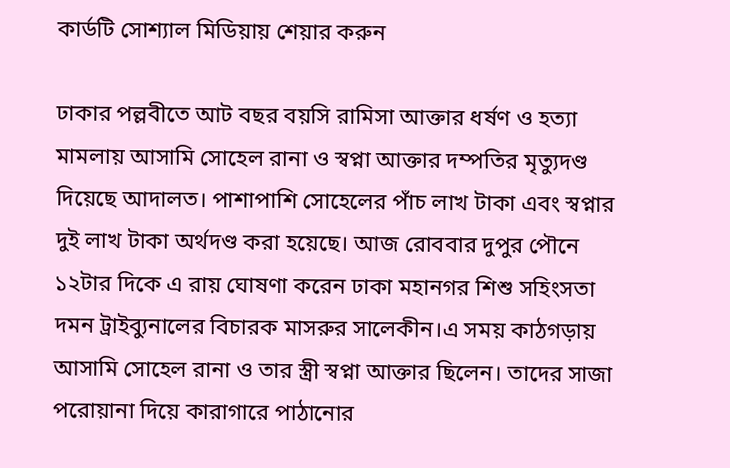কার্ডটি সোশ্যাল মিডিয়ায় শেয়ার করুন

ঢাকার পল্লবীতে আট বছর বয়সি রামিসা আক্তার ধর্ষণ ও হত্যা মামলায় আসামি সোহেল রানা ও স্বপ্না আক্তার দম্পতির মৃত্যুদণ্ড দিয়েছে আদালত। পাশাপাশি সোহেলের পাঁচ লাখ টাকা এবং স্বপ্নার দুই লাখ টাকা অর্থদণ্ড করা হয়েছে। আজ রোববার দুপুর পৌনে ১২টার দিকে এ রায় ঘোষণা করেন ঢাকা মহানগর শিশু সহিংসতা দমন ট্রাইব্যুনালের বিচারক মাসরুর সালেকীন।এ সময় কাঠগড়ায় আসামি সোহেল রানা ও তার স্ত্রী স্বপ্না আক্তার ছিলেন। তাদের সাজা পরোয়ানা দিয়ে কারাগারে পাঠানোর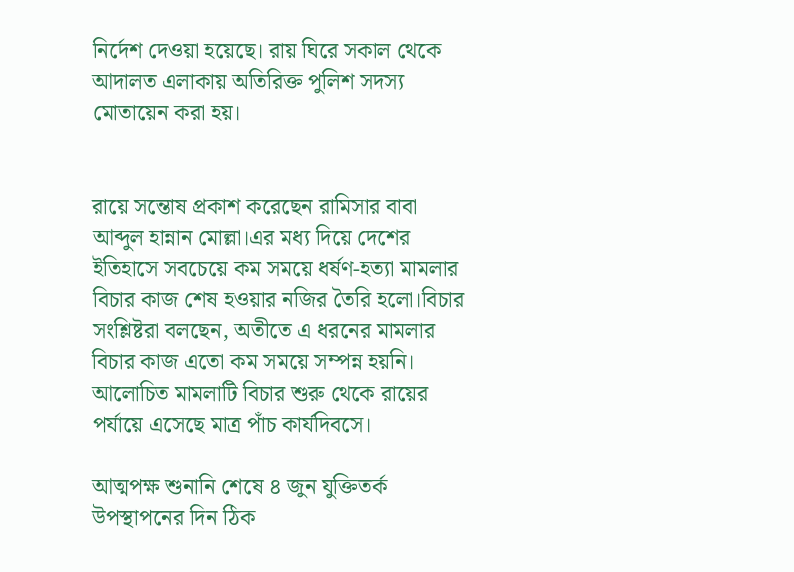নির্দেশ দেওয়া হয়েছে। রায় ঘিরে সকাল থেকে আদালত এলাকায় অতিরিক্ত পুলিশ সদস্য মোতায়েন করা হয়।


রায়ে সন্তোষ প্রকাশ করেছেন রামিসার বাবা আব্দুল হান্নান মোল্লা।এর মধ্য দিয়ে দেশের ইতিহাসে সবচেয়ে কম সময়ে ধর্ষণ-হত্যা মামলার বিচার কাজ শেষ হওয়ার নজির তৈরি হলো।বিচার সংশ্লিষ্টরা বলছেন, অতীতে এ ধরনের মামলার বিচার কাজ এতো কম সময়ে সম্পন্ন হয়নি। আলোচিত মামলাটি বিচার শুরু থেকে রায়ের পর্যায়ে এসেছে মাত্র পাঁচ কার্যদিবসে।

আত্মপক্ষ শুনানি শেষে ৪ জুন যুক্তিতর্ক উপস্থাপনের দিন ঠিক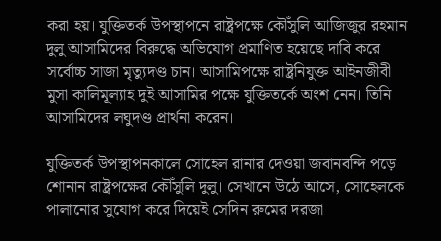করা হয়। যুক্তিতর্ক উপস্থাপনে রাষ্ট্রপক্ষে কৌঁসুলি আজিজুর রহমান দুলু আসামিদের বিরুদ্ধে অভিযোগ প্রমাণিত হয়েছে দাবি করে সর্বোচ্চ সাজা মৃত্যুদণ্ড চান। আসামিপক্ষে রাষ্ট্রনিযুক্ত আইনজীবী মুসা কালিমূল্যাহ দুই আসামির পক্ষে যুক্তিতর্কে অংশ নেন। তিনি আসামিদের লঘুদণ্ড প্রার্থনা করেন।

যুক্তিতর্ক উপস্থাপনকালে সোহেল রানার দেওয়া জবানবন্দি পড়ে শোনান রাষ্ট্রপক্ষের কৌঁসুলি দুলু। সেখানে উঠে আসে, সোহেলকে পালানোর সুযোগ করে দিয়েই সেদিন রুমের দরজা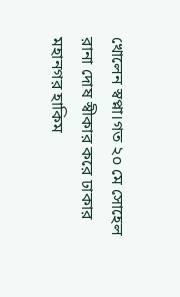খোলেন স্বপ্না।গত ২০ মে সোহেল রানা দোষ স্বীকার করে ঢাকার মহানগর হাকিম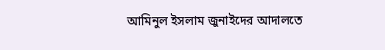আমিনুল ইসলাম জুনাইদের আদালতে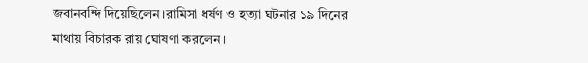জবানবন্দি দিয়েছিলেন।রামিসা ধর্ষণ ও হত্যা ঘটনার ১৯ দিনের মাথায় বিচারক রায় ঘোষণা করলেন।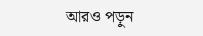আরও পড়ুন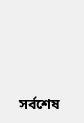সর্বশেষ